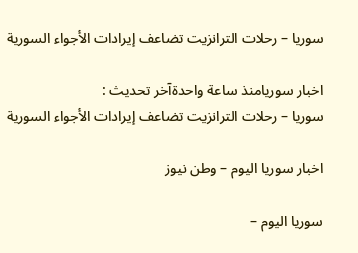سوريا – رحلات الترانزيت تضاعف إيرادات الأجواء السورية

اخبار سوريامنذ ساعة واحدةآخر تحديث :
سوريا – رحلات الترانزيت تضاعف إيرادات الأجواء السورية

اخبار سوريا اليوم – وطن نيوز

سوريا اليوم –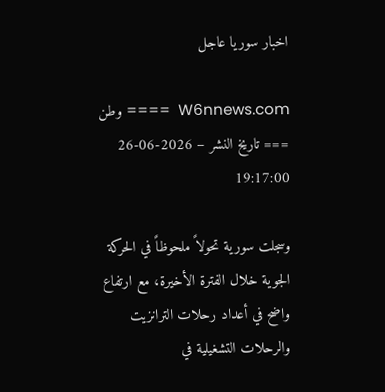اخبار سوريا عاجل

W6nnews.com  ==== وطن === تاريخ النشر – 2026-06-26 19:17:00

وسجلت سورية تحولاً ملحوظاً في الحركة الجوية خلال الفترة الأخيرة، مع ارتفاع واضح في أعداد رحلات الترانزيت والرحلات التشغيلية في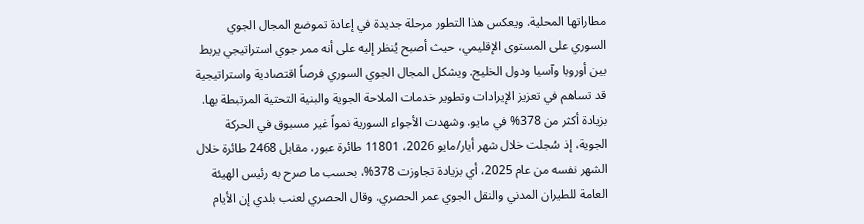مطاراتها المحلية. ويعكس هذا التطور مرحلة جديدة في إعادة تموضع المجال الجوي السوري على المستوى الإقليمي، حيث أصبح يُنظر إليه على أنه ممر جوي استراتيجي يربط بين أوروبا وآسيا ودول الخليج. ويشكل المجال الجوي السوري فرصاً اقتصادية واستراتيجية قد تساهم في تعزيز الإيرادات وتطوير خدمات الملاحة الجوية والبنية التحتية المرتبطة بها. بزيادة أكثر من 378% في مايو. وشهدت الأجواء السورية نمواً غير مسبوق في الحركة الجوية، إذ سُجلت خلال شهر أيار/مايو 2026، 11801 طائرة عبور، مقابل 2468 طائرة خلال الشهر نفسه من عام 2025، أي بزيادة تجاوزت 378%، بحسب ما صرح به رئيس الهيئة العامة للطيران المدني والنقل الجوي عمر الحصري. وقال الحصري لعنب بلدي إن الأيام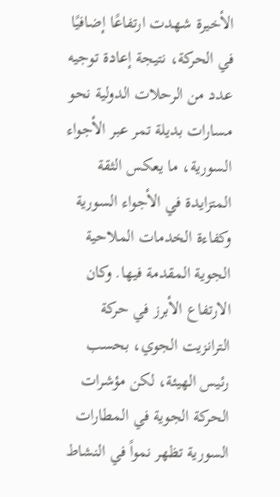الأخيرة شهدت ارتفاعًا إضافيًا في الحركة، نتيجة إعادة توجيه عدد من الرحلات الدولية نحو مسارات بديلة تمر عبر الأجواء السورية، ما يعكس الثقة المتزايدة في الأجواء السورية وكفاءة الخدمات الملاحية الجوية المقدمة فيها. وكان الارتفاع الأبرز في حركة الترانزيت الجوي، بحسب رئيس الهيئة، لكن مؤشرات الحركة الجوية في المطارات السورية تظهر نمواً في النشاط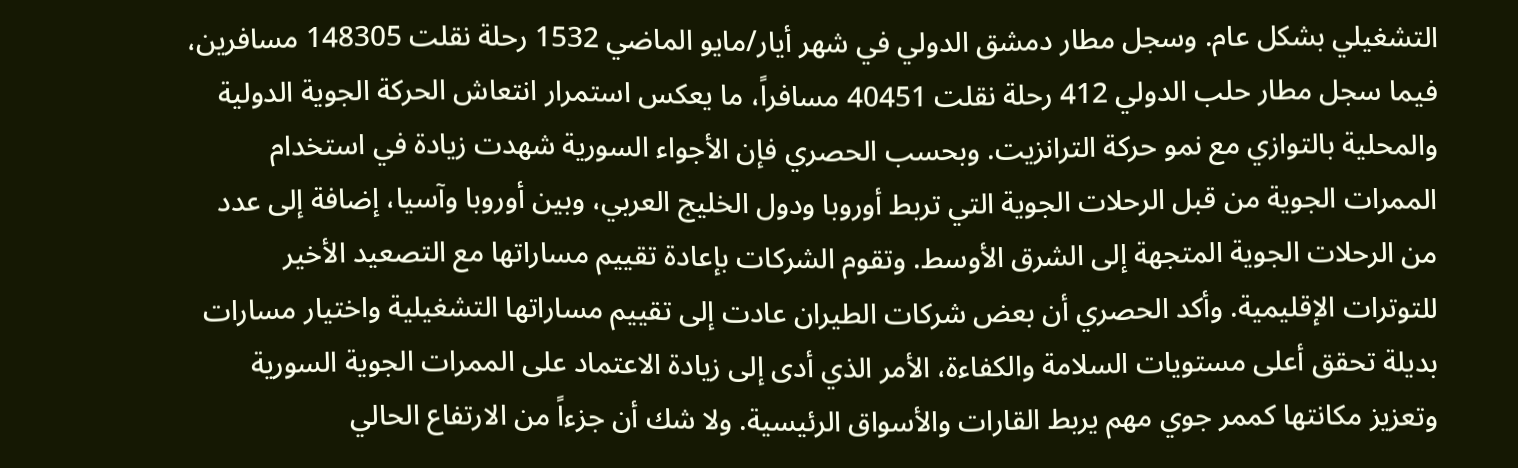التشغيلي بشكل عام. وسجل مطار دمشق الدولي في شهر أيار/مايو الماضي 1532 رحلة نقلت 148305 مسافرين، فيما سجل مطار حلب الدولي 412 رحلة نقلت 40451 مسافراً، ما يعكس استمرار انتعاش الحركة الجوية الدولية والمحلية بالتوازي مع نمو حركة الترانزيت. وبحسب الحصري فإن الأجواء السورية شهدت زيادة في استخدام الممرات الجوية من قبل الرحلات الجوية التي تربط أوروبا ودول الخليج العربي، وبين أوروبا وآسيا، إضافة إلى عدد من الرحلات الجوية المتجهة إلى الشرق الأوسط. وتقوم الشركات بإعادة تقييم مساراتها مع التصعيد الأخير للتوترات الإقليمية. وأكد الحصري أن بعض شركات الطيران عادت إلى تقييم مساراتها التشغيلية واختيار مسارات بديلة تحقق أعلى مستويات السلامة والكفاءة، الأمر الذي أدى إلى زيادة الاعتماد على الممرات الجوية السورية وتعزيز مكانتها كممر جوي مهم يربط القارات والأسواق الرئيسية. ولا شك أن جزءاً من الارتفاع الحالي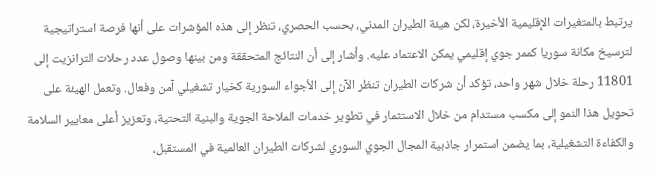يرتبط بالمتغيرات الإقليمية الأخيرة، لكن هيئة الطيران المدني، بحسب الحصري، تنظر إلى هذه المؤشرات على أنها فرصة استراتيجية لترسيخ مكانة سوريا كممر جوي إقليمي يمكن الاعتماد عليه. وأشار إلى أن النتائج المتحققة ومن بينها وصول عدد رحلات الترانزيت إلى 11801 رحلة خلال شهر واحد، تؤكد أن شركات الطيران تنظر الآن إلى الأجواء السورية كخيار تشغيلي آمن وفعال. وتعمل الهيئة على تحويل هذا النمو إلى مكسب مستدام من خلال الاستثمار في تطوير خدمات الملاحة الجوية والبنية التحتية، وتعزيز أعلى معايير السلامة والكفاءة التشغيلية، بما يضمن استمرار جاذبية المجال الجوي السوري لشركات الطيران العالمية في المستقبل،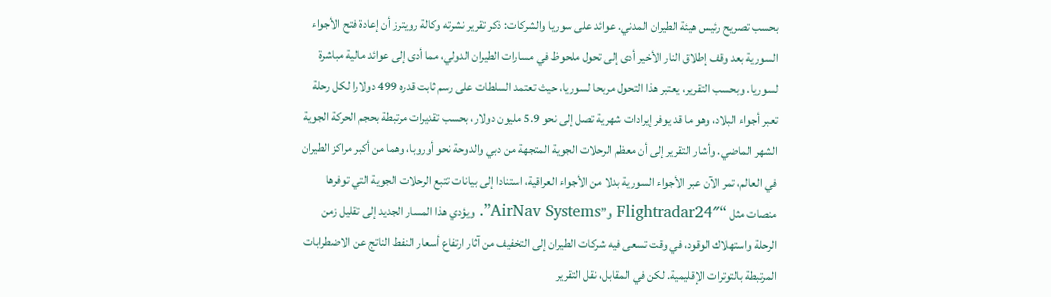بحسب تصريح رئيس هيئة الطيران المدني. عوائد على سوريا والشركات: ذكر تقرير نشرته وكالة رويترز أن إعادة فتح الأجواء السورية بعد وقف إطلاق النار الأخير أدى إلى تحول ملحوظ في مسارات الطيران الدولي، مما أدى إلى عوائد مالية مباشرة لسوريا. وبحسب التقرير، يعتبر هذا التحول مربحا لسوريا، حيث تعتمد السلطات على رسم ثابت قدره 499 دولارا لكل رحلة تعبر أجواء البلاد، وهو ما قد يوفر إيرادات شهرية تصل إلى نحو 5.9 مليون دولار، بحسب تقديرات مرتبطة بحجم الحركة الجوية الشهر الماضي. وأشار التقرير إلى أن معظم الرحلات الجوية المتجهة من دبي والدوحة نحو أوروبا، وهما من أكبر مراكز الطيران في العالم، تمر الآن عبر الأجواء السورية بدلا من الأجواء العراقية، استنادا إلى بيانات تتبع الرحلات الجوية التي توفرها منصات مثل “Flightradar24″ و”AirNav Systems”. ويؤدي هذا المسار الجديد إلى تقليل زمن الرحلة واستهلاك الوقود، في وقت تسعى فيه شركات الطيران إلى التخفيف من آثار ارتفاع أسعار النفط الناتج عن الاضطرابات المرتبطة بالتوترات الإقليمية. لكن في المقابل، نقل التقرير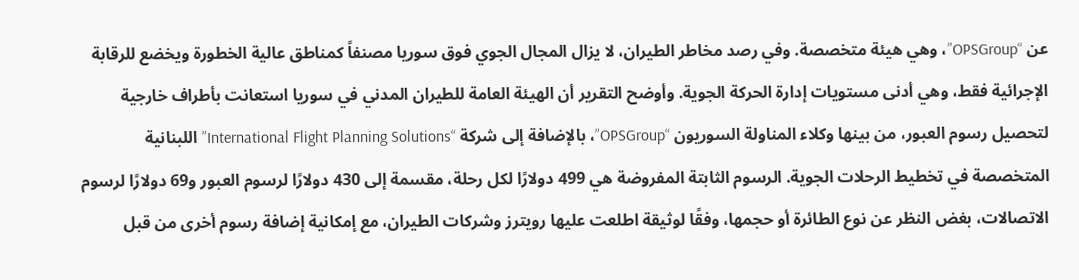عن “OPSGroup”، وهي هيئة متخصصة. وفي رصد مخاطر الطيران، لا يزال المجال الجوي فوق سوريا مصنفاً كمناطق عالية الخطورة ويخضع للرقابة الإجرائية فقط، وهي أدنى مستويات إدارة الحركة الجوية. وأوضح التقرير أن الهيئة العامة للطيران المدني في سوريا استعانت بأطراف خارجية لتحصيل رسوم العبور، من بينها وكلاء المناولة السوريون “OPSGroup”، بالإضافة إلى شركة “International Flight Planning Solutions” اللبنانية المتخصصة في تخطيط الرحلات الجوية. الرسوم الثابتة المفروضة هي 499 دولارًا لكل رحلة، مقسمة إلى 430 دولارًا لرسوم العبور و69 دولارًا لرسوم الاتصالات، بغض النظر عن نوع الطائرة أو حجمها، وفقًا لوثيقة اطلعت عليها رويترز وشركات الطيران، مع إمكانية إضافة رسوم أخرى من قبل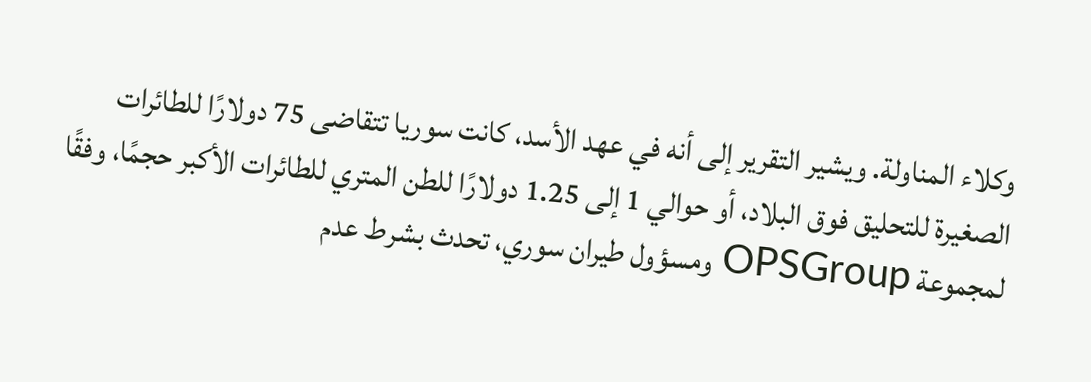وكلاء المناولة. ويشير التقرير إلى أنه في عهد الأسد، كانت سوريا تتقاضى 75 دولارًا للطائرات الصغيرة للتحليق فوق البلاد، أو حوالي 1 إلى 1.25 دولارًا للطن المتري للطائرات الأكبر حجمًا، وفقًا لمجموعة OPSGroup ومسؤول طيران سوري، تحدث بشرط عدم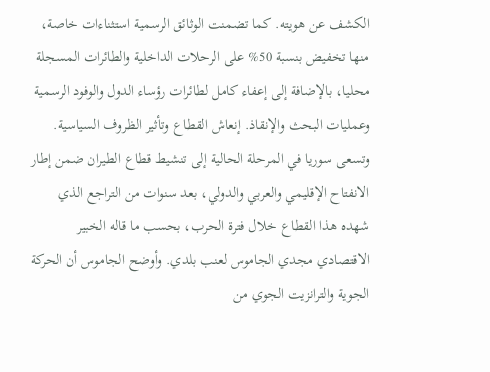الكشف عن هويته. كما تضمنت الوثائق الرسمية استثناءات خاصة، منها تخفيض بنسبة 50% على الرحلات الداخلية والطائرات المسجلة محليا، بالإضافة إلى إعفاء كامل لطائرات رؤساء الدول والوفود الرسمية وعمليات البحث والإنقاذ. إنعاش القطاع وتأثير الظروف السياسية. وتسعى سوريا في المرحلة الحالية إلى تنشيط قطاع الطيران ضمن إطار الانفتاح الإقليمي والعربي والدولي، بعد سنوات من التراجع الذي شهده هذا القطاع خلال فترة الحرب، بحسب ما قاله الخبير الاقتصادي مجدي الجاموس لعنب بلدي. وأوضح الجاموس أن الحركة الجوية والترانزيت الجوي من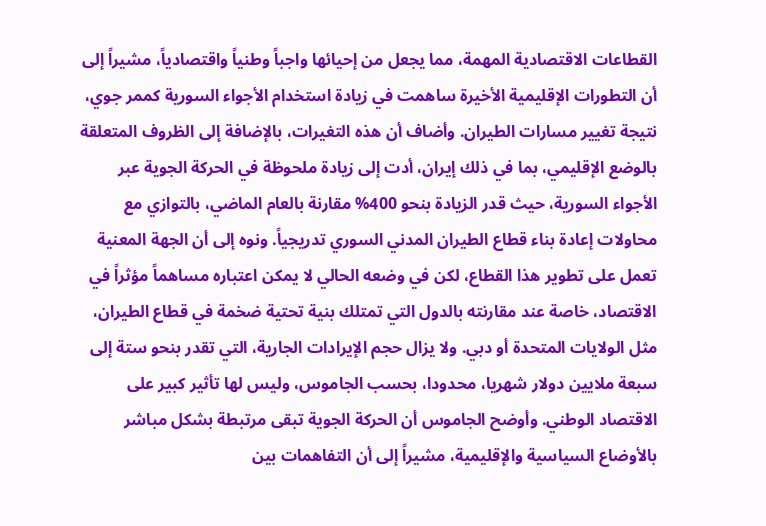القطاعات الاقتصادية المهمة، مما يجعل من إحيائها واجباً وطنياً واقتصادياً، مشيراً إلى أن التطورات الإقليمية الأخيرة ساهمت في زيادة استخدام الأجواء السورية كممر جوي، نتيجة تغيير مسارات الطيران. وأضاف أن هذه التغيرات، بالإضافة إلى الظروف المتعلقة بالوضع الإقليمي، بما في ذلك إيران، أدت إلى زيادة ملحوظة في الحركة الجوية عبر الأجواء السورية، حيث قدر الزيادة بنحو 400% مقارنة بالعام الماضي، بالتوازي مع محاولات إعادة بناء قطاع الطيران المدني السوري تدريجياً. ونوه إلى أن الجهة المعنية تعمل على تطوير هذا القطاع، لكن في وضعه الحالي لا يمكن اعتباره مساهماً مؤثراً في الاقتصاد، خاصة عند مقارنته بالدول التي تمتلك بنية تحتية ضخمة في قطاع الطيران، مثل الولايات المتحدة أو دبي. ولا يزال حجم الإيرادات الجارية، التي تقدر بنحو ستة إلى سبعة ملايين دولار شهريا، محدودا، بحسب الجاموس، وليس لها تأثير كبير على الاقتصاد الوطني. وأوضح الجاموس أن الحركة الجوية تبقى مرتبطة بشكل مباشر بالأوضاع السياسية والإقليمية، مشيراً إلى أن التفاهمات بين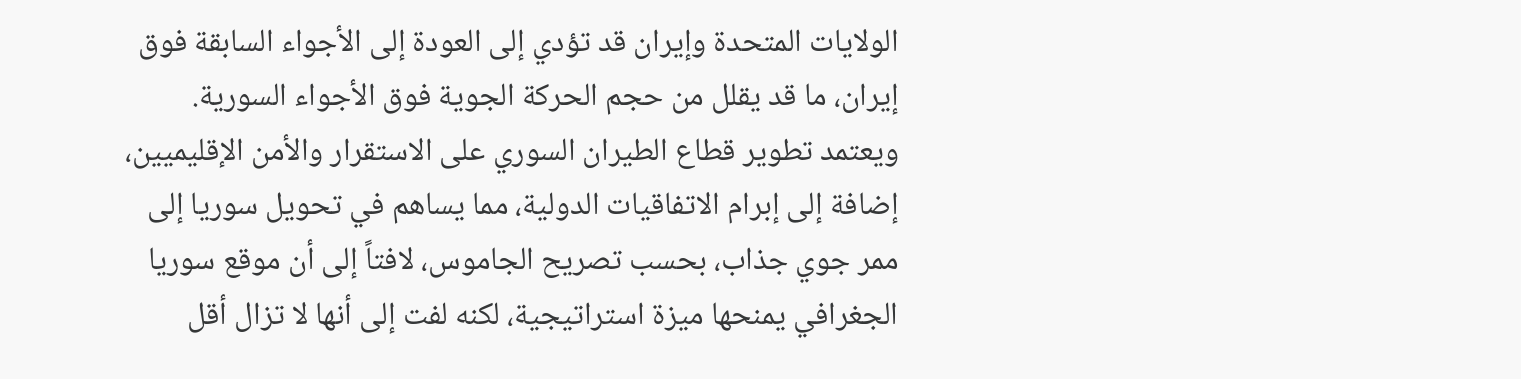الولايات المتحدة وإيران قد تؤدي إلى العودة إلى الأجواء السابقة فوق إيران، ما قد يقلل من حجم الحركة الجوية فوق الأجواء السورية. ويعتمد تطوير قطاع الطيران السوري على الاستقرار والأمن الإقليميين، إضافة إلى إبرام الاتفاقيات الدولية، مما يساهم في تحويل سوريا إلى ممر جوي جذاب، بحسب تصريح الجاموس، لافتاً إلى أن موقع سوريا الجغرافي يمنحها ميزة استراتيجية، لكنه لفت إلى أنها لا تزال أقل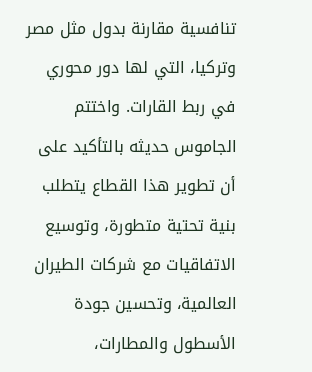تنافسية مقارنة بدول مثل مصر وتركيا، التي لها دور محوري في ربط القارات. واختتم الجاموس حديثه بالتأكيد على أن تطوير هذا القطاع يتطلب بنية تحتية متطورة، وتوسيع الاتفاقيات مع شركات الطيران العالمية، وتحسين جودة الأسطول والمطارات،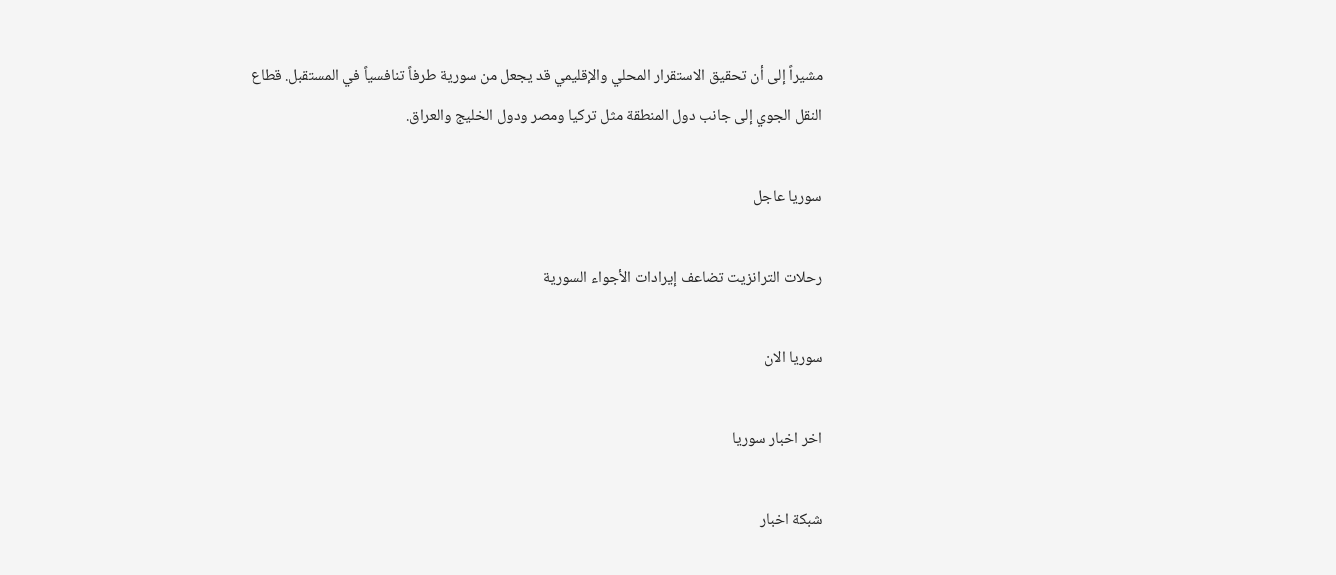مشيراً إلى أن تحقيق الاستقرار المحلي والإقليمي قد يجعل من سورية طرفاً تنافسياً في المستقبل. قطاع النقل الجوي إلى جانب دول المنطقة مثل تركيا ومصر ودول الخليج والعراق.

سوريا عاجل

رحلات الترانزيت تضاعف إيرادات الأجواء السورية

سوريا الان

اخر اخبار سوريا

شبكة اخبار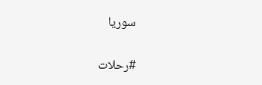سوريا

#رحلات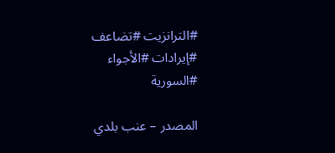#الترانزيت #تضاعف #إيرادات #الأجواء #السورية

المصدر – عنب بلدي